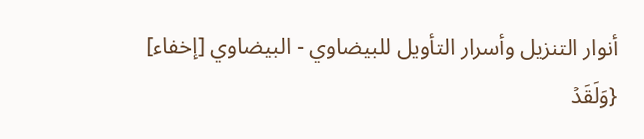أنوار التنزيل وأسرار التأويل للبيضاوي - البيضاوي [إخفاء]
{وَلَقَدۡ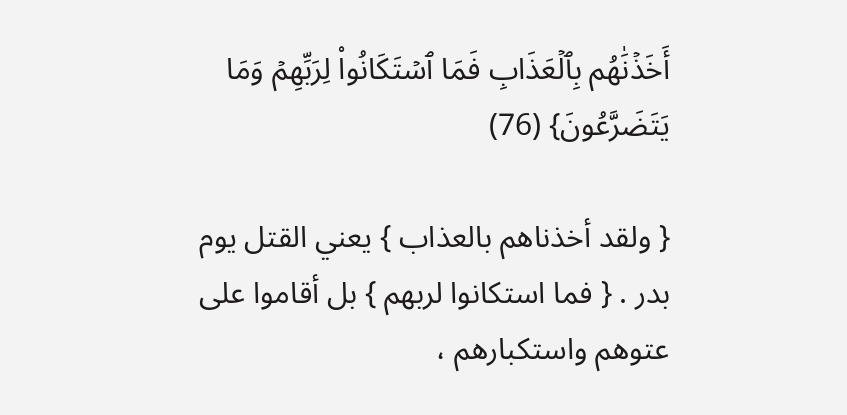أَخَذۡنَٰهُم بِٱلۡعَذَابِ فَمَا ٱسۡتَكَانُواْ لِرَبِّهِمۡ وَمَا يَتَضَرَّعُونَ} (76)

{ ولقد أخذناهم بالعذاب } يعني القتل يوم بدر . { فما استكانوا لربهم } بل أقاموا على عتوهم واستكبارهم ،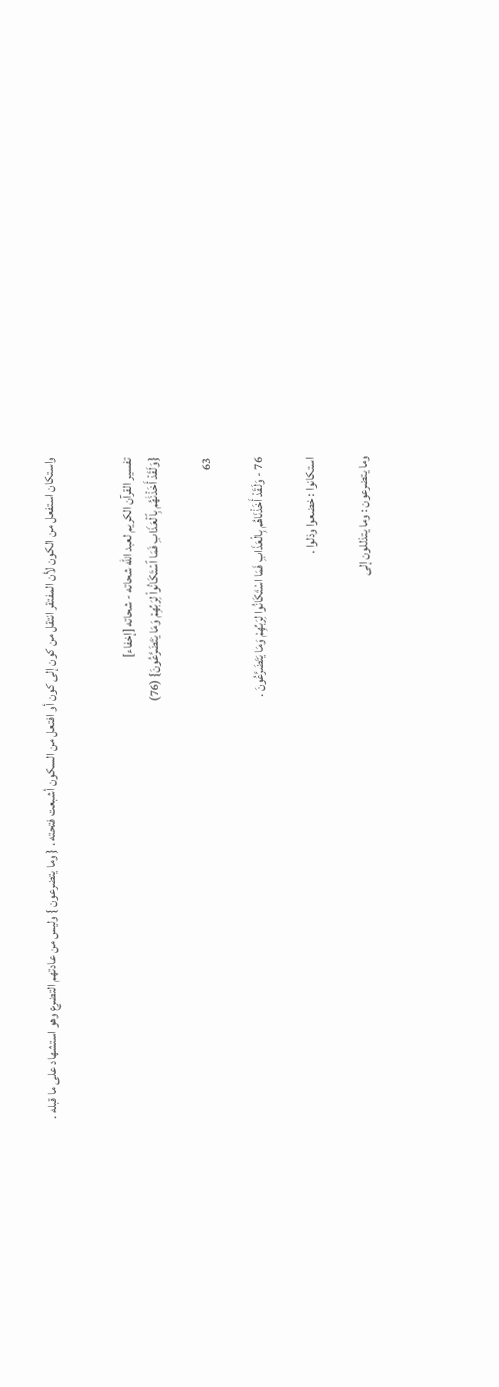واستكان استفعل من الكون لأن المفتقر انتقل من كون إلى كون أو افتعل من السكون أشبعت فتحته . { وما يتضرعون } وليس من عادتهم التضرع وهو استشهاد على ما قبله .


تفسير القرآن الكريم لعبد الله شحاته - شحاته [إخفاء]
{وَلَقَدۡ أَخَذۡنَٰهُم بِٱلۡعَذَابِ فَمَا ٱسۡتَكَانُواْ لِرَبِّهِمۡ وَمَا يَتَضَرَّعُونَ} (76)

63

76 - وَلَقَدْ أَخَذْنَاهُم بِالْعَذَابِ فَمَا اسْتَكَانُوا لِرَبِّهِمْ وَمَا يَتَضَرَّعُونَ .

استكانوا : خضعوا وذلوا .

وما يتضرعون : وما يتذللون إلى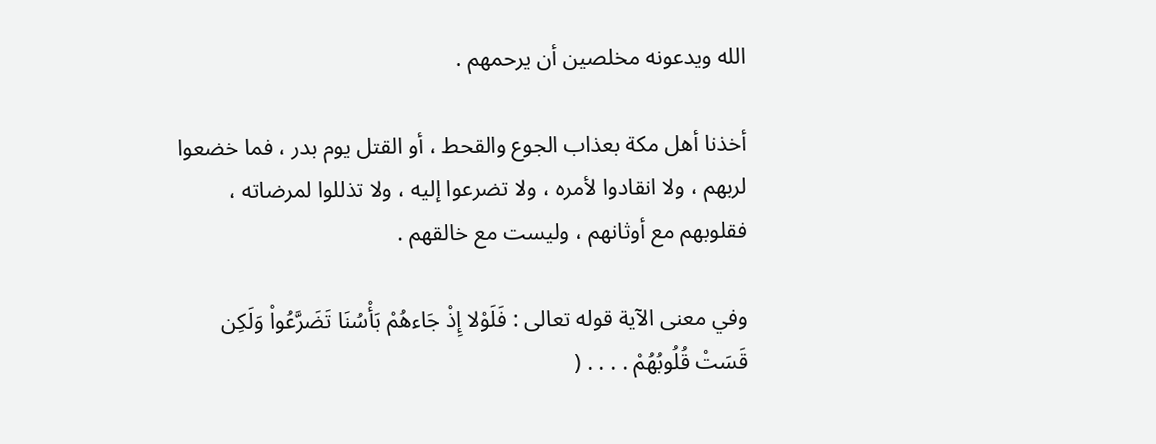الله ويدعونه مخلصين أن يرحمهم .

أخذنا أهل مكة بعذاب الجوع والقحط ، أو القتل يوم بدر ، فما خضعوا لربهم ، ولا انقادوا لأمره ، ولا تضرعوا إليه ، ولا تذللوا لمرضاته ، فقلوبهم مع أوثانهم ، وليست مع خالقهم .

وفي معنى الآية قوله تعالى : فَلَوْلا إِذْ جَاءهُمْ بَأْسُنَا تَضَرَّعُواْ وَلَكِن قَسَتْ قُلُوبُهُمْ . . . . (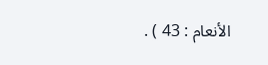الأنعام : 43 ) .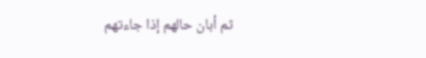ثم أبان حالهم إذا جاءتهم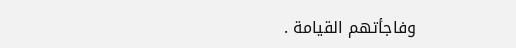وفاجأتهم القيامة .